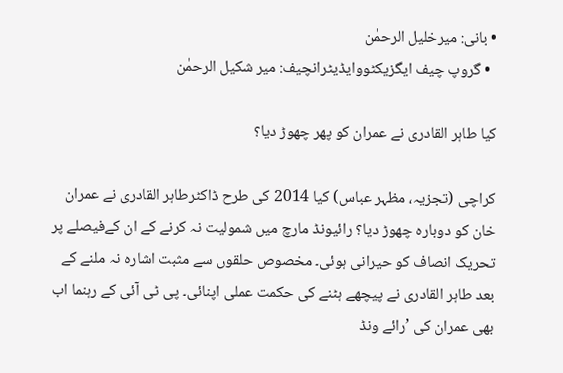• بانی: میرخلیل الرحمٰن
  • گروپ چیف ایگزیکٹووایڈیٹرانچیف: میر شکیل الرحمٰن

کیا طاہر القادری نے عمران کو پھر چھوڑ دیا؟

کراچی (تجزیہ، مظہر عباس) کیا 2014 کی طرح ڈاکٹرطاہر القادری نے عمران خان کو دوبارہ چھوڑ دیا؟ رائیونڈ مارچ میں شمولیت نہ کرنے کے ان کےفیصلے پر تحریک انصاف کو حیرانی ہوئی۔ مخصوص حلقوں سے مثبت اشارہ نہ ملنے کے بعد طاہر القادری نے پیچھے ہٹنے کی حکمت عملی اپنائی۔ پی ٹی آئی کے رہنما اب بھی عمران کی ʼرائے ونڈ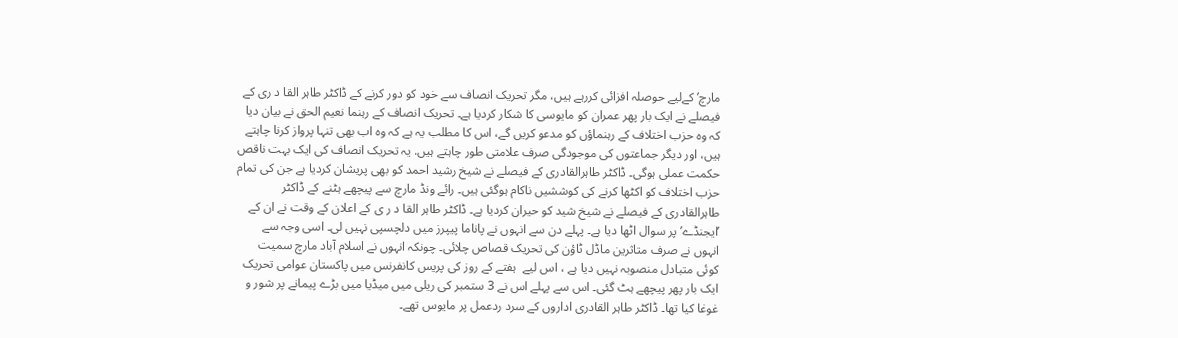مارچʼ کےلیے حوصلہ افزائی کررہے ہیں، مگر تحریک انصاف سے خود کو دور کرنے کے ڈاکٹر طاہر القا د ری کے فیصلے نے ایک بار پھر عمران کو مایوسی کا شکار کردیا ہے۔ تحریک انصاف کے رہنما نعیم الحق نے بیان دیا کہ وہ حزب اختلاف کے رہنماؤں کو مدعو کریں گے، اس کا مطلب یہ ہے کہ وہ اب بھی تنہا پرواز کرنا چاہتے ہیں، اور دیگر جماعتوں کی موجودگی صرف علامتی طور چاہتے ہیں. یہ تحریک انصاف کی ایک بہت ناقص حکمت عملی ہوگی۔ ڈاکٹر طاہرالقادری کے فیصلے نے شیخ رشید احمد کو بھی پریشان کردیا ہے جن کی تمام حزب اختلاف کو اکٹھا کرنے کی کوششیں ناکام ہوگئی ہیں۔ رائے ونڈ مارچ سے پیچھے ہٹنے کے ڈاکٹر طاہرالقادری کے فیصلے نے شیخ شید کو حیران کردیا ہے۔ ڈاکٹر طاہر القا د ر ی کے اعلان کے وقت نے ان کے ʼایجنڈےʼ پر سوال اٹھا دیا ہے۔ پہلے دن سے انہوں نے پاناما پیپرز میں دلچسپی نہیں لی۔ اسی وجہ سے انہوں نے صرف متاثرین ماڈل ٹاؤن کی تحریک قصاص چلائی۔ چونکہ انہوں نے اسلام آباد مارچ سمیت کوئی متبادل منصوبہ نہیں دیا ہے ، اس لیے  ہفتے کے روز کی پریس کانفرنس میں پاکستان عوامی تحریک ایک بار پھر پیچھے ہٹ گئی۔ اس سے پہلے اس نے 3 ستمبر کی ریلی میں میڈیا میں بڑے پیمانے پر شور و غوغا کیا تھا۔ ڈاکٹر طاہر القادری اداروں کے سرد ردعمل پر مایوس تھے۔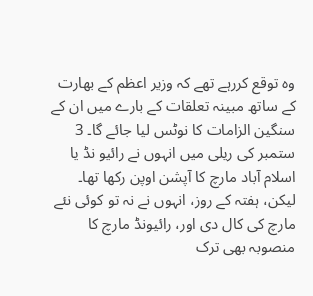وہ توقع کررہے تھے کہ وزیر اعظم کے بھارت کے ساتھ مبینہ تعلقات کے بارے میں ان کے سنگین الزامات کا نوٹس لیا جائے گا۔ 3 ستمبر کی ریلی میں انہوں نے رائیو نڈ یا اسلام آباد مارچ کا آپشن اوپن رکھا تھا۔  لیکن، ہفتہ کے روز، انہوں نے نہ تو کوئی نئے مارچ کی کال دی اور، رائیونڈ مارچ کا منصوبہ بھی ترک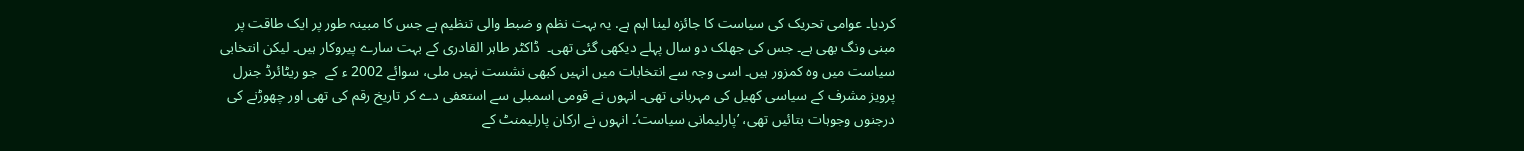کردیا۔ عوامی تحریک کی سیاست کا جائزہ لینا اہم ہے. یہ بہت نظم و ضبط والی تنظیم ہے جس کا مبینہ طور پر ایک طاقت پر مبنی ونگ بھی ہے۔ جس کی جھلک دو سال پہلے دیکھی گئی تھی۔  ڈاکٹر طاہر القادری کے بہت سارے پیروکار ہیں۔ لیکن انتخابی سیاست میں وہ کمزور ہیں۔ اسی وجہ سے انتخابات میں انہیں کبھی نشست نہیں ملی، سوائے 2002 ء کے  جو ریٹائرڈ جنرل پرویز مشرف کے سیاسی کھیل کی مہربانی تھی۔ انہوں نے قومی اسمبلی سے استعفی دے کر تاریخ رقم کی تھی اور چھوڑنے کی درجنوں وجوہات بتائیں تھی، ʼپارلیمانی سیاستʼ۔ انہوں نے ارکان پارلیمنٹ کے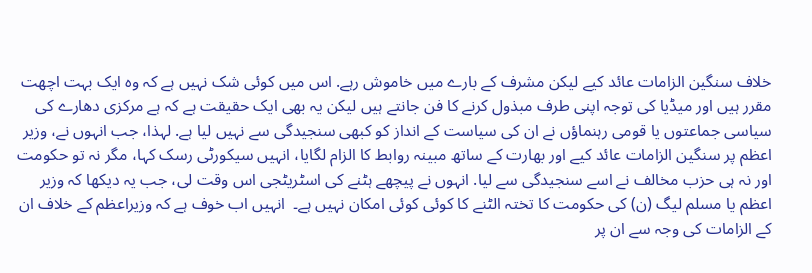خلاف سنگین الزامات عائد کیے لیکن مشرف کے بارے میں خاموش رہے. اس میں کوئی شک نہیں ہے کہ وہ ایک بہت اچھت مقرر ہیں اور میڈیا کی توجہ اپنی طرف مبذول کرنے کا فن جانتے ہیں لیکن یہ بھی ایک حقیقت ہے کہ ہے مرکزی دھارے کی سیاسی جماعتوں یا قومی رہنماؤں نے ان کی سیاست کے انداز کو کبھی سنجیدگی سے نہیں لیا ہے. لہذا، جب انہوں نے، وزیر اعظم پر سنگین الزامات عائد کیے اور بھارت کے ساتھ مبینہ روابط کا الزام لگایا، انہیں سیکورٹی رسک کہا، مگر نہ تو حکومت اور نہ ہی حزب مخالف نے اسے سنجیدگی سے لیا. انہوں نے پیچھے ہٹنے کی اسٹریٹجی اس وقت لی، جب یہ دیکھا کہ وزیر اعظم یا مسلم لیگ (ن) کی حکومت کا تختہ الٹنے کا کوئی کوئی امکان نہیں ہے۔  انہیں اب خوف ہے کہ وزیراعظم کے خلاف ان کے الزامات کی وجہ سے ان پر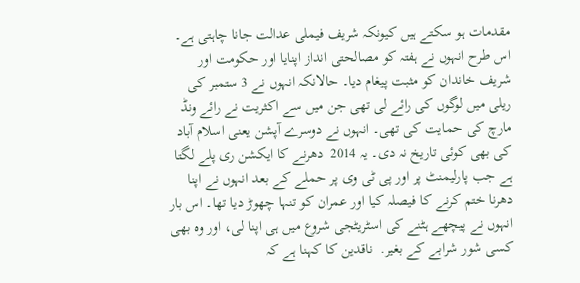مقدمات ہو سکتے ہیں کیونکہ شریف فیملی عدالت جانا چاہتی ہے۔ اس طرح انہوں نے ہفتہ کو مصالحتی انداز اپنایا اور حکومت اور شریف خاندان کو مثبت پیغام دیا۔ حالانکہ انہوں نے 3 ستمبر کی ریلی میں لوگوں کی رائے لی تھی جن میں سے اکثریت نے رائے ونڈ مارچ کی حمایت کی تھی۔ انہوں نے دوسرے آپشن یعنی اسلام آباد کی بھی کوئی تاریخ نہ دی۔ یہ 2014  دھرنے کا ایکشن ری پلے لگتا ہے جب پارلیمنٹ پر اور پی ٹی وی پر حملے کے بعد انہوں نے اپنا دھرنا ختم کرنے کا فیصلہ کیا اور عمران کو تنہا چھوڑ دیا تھا۔ اس بار انہوں نے پیچھے ہٹنے کی اسٹریٹجی شروع میں ہی اپنا لی، اور وہ بھی کسی شور شرابے کے بغیر.  ناقدین کا کہنا ہے کہ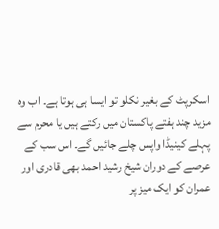اسکرپٹ کے بغیر نکلو تو ایسا ہی ہوتا ہے۔ اب وہ مزید چند ہفتے پاکستان میں رکتے ہیں یا محرم سے پہلے کینیڈا واپس چلے جائیں گے۔ اس سب کے عرصے کے دوران شیخ رشید احمد بھی قادری اور عمران کو ایک میز پر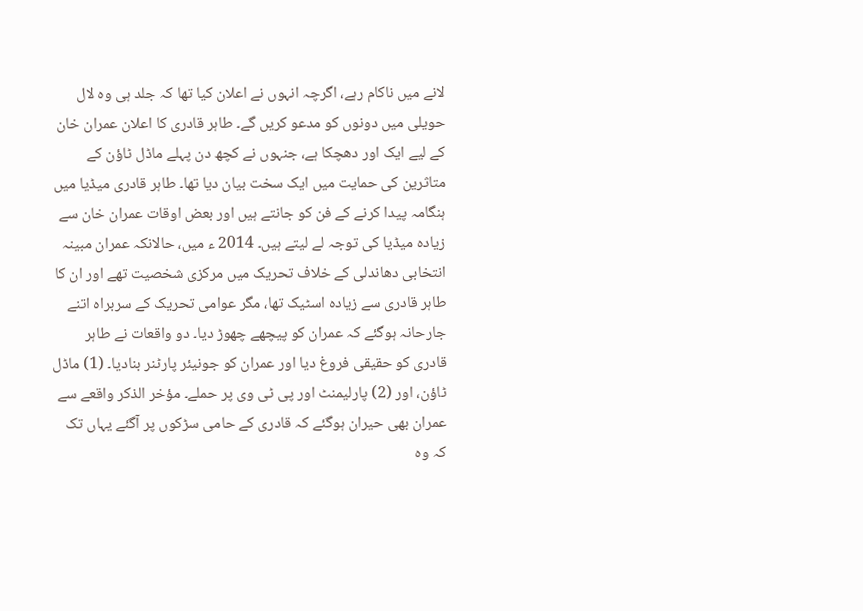لانے میں ناکام رہے، اگرچہ انہوں نے اعلان کیا تھا کہ جلد ہی وہ لال حویلی میں دونوں کو مدعو کریں گے۔ طاہر قادری کا اعلان عمران خان کے لیے ایک اور دھچکا ہے، جنہوں نے کچھ دن پہلے ماڈل ٹاؤن کے متاثرین کی حمایت میں ایک سخت بیان دیا تھا۔ طاہر قادری میڈیا میں ہنگامہ پیدا کرنے کے فن کو جانتے ہیں اور بعض اوقات عمران خان سے زیادہ میڈیا کی توجہ لے لیتے ہیں۔ 2014 ء میں، حالانکہ عمران مبینہ انتخابی دھاندلی کے خلاف تحریک میں مرکزی شخصیت تھے اور ان کا طاہر قادری سے زیادہ اسٹیک تھا، مگر عوامی تحریک کے سربراہ اتنے جارحانہ ہوگئے کہ عمران کو پیچھے چھوڑ دیا۔ دو واقعات نے طاہر قادری کو حقیقی فروغ دیا اور عمران کو جونیئر پارٹنر بنادیا۔ (1) ماڈل ٹاؤن، اور (2) پارلیمنٹ اور پی ٹی وی پر حملے۔ مؤخر الذکر واقعے سے عمران بھی حیران ہوگئے کہ قادری کے حامی سڑکوں پر آگئے یہاں تک کہ وہ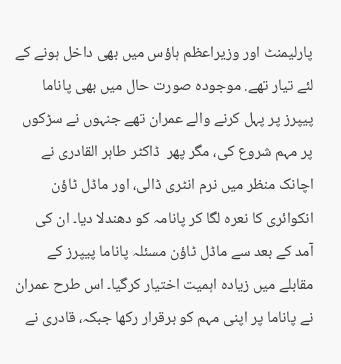پارلیمنٹ اور وزیراعظم ہاؤس میں بھی داخل ہونے کے لئے تیار تھے. موجودہ صورت حال میں بھی پاناما پیپرز پر پہل کرنے والے عمران تھے جنہوں نے سڑکوں پر مہم شروع کی، مگر پھر  ڈاکٹر طاہر القادری نے اچانک منظر میں نرم انٹری ڈالی، اور ماڈل ٹاؤن انکوائری کا نعرہ لگا کر پانامہ کو دھندلا دیا۔ ان کی آمد کے بعد سے ماڈل ٹاؤن مسئلہ پاناما پیپرز کے مقابلے میں زیادہ اہمیت اختیار کرگیا۔ اس طرح عمران نے پاناما پر اپنی مہم کو برقرار رکھا جبکہ، قادری نے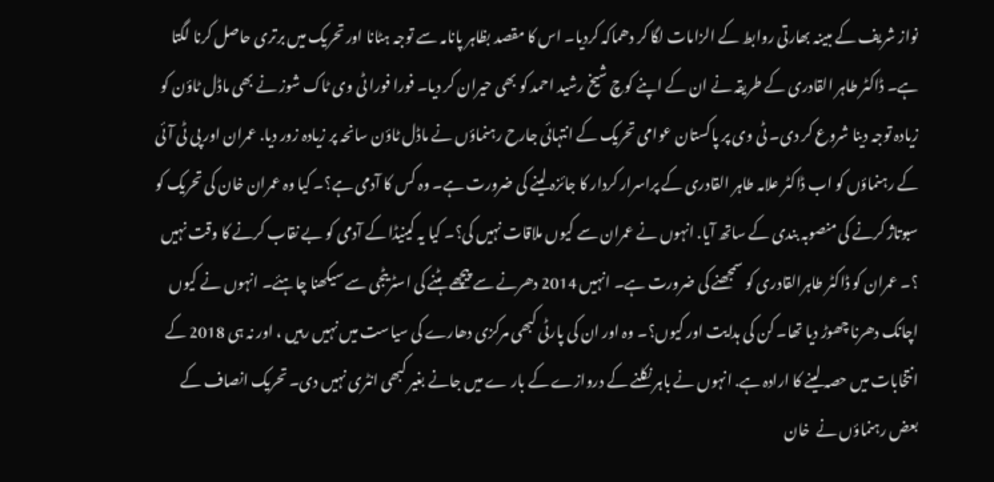نواز شریف کے مبینہ بھارتی روابط کے الزامات لگا کر دھماکہ کردیا۔ اس کا مقصد بظاہر پانامہ سے توجہ ہٹانا اور تحریک میں برتری حاصل کرنا لگتا ہے۔ ڈاکٹر طاہر القادری کے طریقہ نے ان کے اپنے کوچ شیخ رشید احمد کو بھی حیران کر دیا۔ فورا فورا ٹی وی ٹاک شوز نے بھی ماڈل ٹاؤن کو زیادہ توجہ دینا شروع کر دی۔ ٹی وی پر پاکستان عوامی تحریک کے انتہائی جارح رہنماؤں نے ماڈل ٹاؤن سانحہ پر زیادہ زور دیا. عمران اور پی ٹی آئی کے رہنماؤں کو اب ڈاکٹر علامہ طاہر القادری کے پراسرار کردار کا جائزہ لینے کی ضرورت ہے۔ وہ کس کا آدمی ہے؟۔ کیا وہ عمران خان کی تحریک کو سبوتاژ کرنے کی منصوبہ بندی کے ساتھ آیا. انہوں نے عمران سے کیوں ملاقات نہیں کی؟۔ کیا یہ کینیڈا کے آدمی کو بے نقاب کرنے کا وقت نہیں ؟۔ عمران کو ڈاکٹر طاہرالقادری کو سمجھنے کی ضرورت ہے۔ انہیں 2014 دھرنے سے پیچھے ہٹنے کی اسٹریٹجی سے سیکھنا چاہئے۔ انہوں نے کیوں اچانک دھرنا چھوڑ دیا تھا۔ کن کی ہدایت اور کیوں؟۔ وہ اور ان کی پارٹی کبھی مرکزی دھارے کی سیاست میں نہیں رہیں ، اور نہ ہی 2018 کے انتخابات میں حصہ لینے کا ارادہ ہے. انہوں نے باہر نکلنے کے دروازے کے بار ے میں جانے بغیر کبھی انٹری نہیں دی۔ تحریک انصاف کے بعض رہنماؤں نے  خان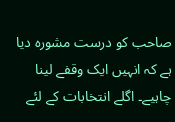صاحب کو درست مشورہ دیا ہے کہ انہیں ایک وقفے لینا چاہیے۔ اگلے انتخابات کے لئے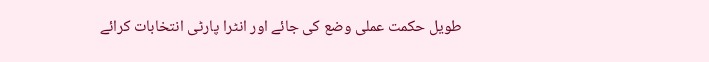طویل حکمت عملی وضع کی جائے اور انٹرا پارٹی انتخابات کرائے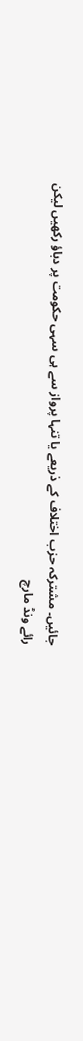جائیں۔ مشترکہ حزب اختلاف کے ذریعے یا تنہا پرواز سے ہی سہی حکومت پر دباؤ رکھیں لیکن رائے ونڈ مارچ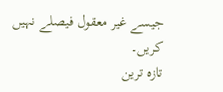جیسے غیر معقول فیصلے نہیں کریں۔
تازہ ترین